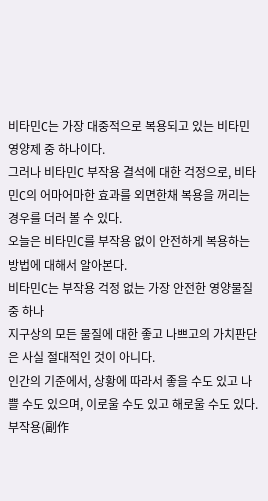비타민C는 가장 대중적으로 복용되고 있는 비타민 영양제 중 하나이다.
그러나 비타민C 부작용 결석에 대한 걱정으로, 비타민C의 어마어마한 효과를 외면한채 복용을 꺼리는 경우를 더러 볼 수 있다.
오늘은 비타민C를 부작용 없이 안전하게 복용하는 방법에 대해서 알아본다.
비타민C는 부작용 걱정 없는 가장 안전한 영양물질 중 하나
지구상의 모든 물질에 대한 좋고 나쁘고의 가치판단은 사실 절대적인 것이 아니다.
인간의 기준에서, 상황에 따라서 좋을 수도 있고 나쁠 수도 있으며, 이로울 수도 있고 해로울 수도 있다.
부작용(副作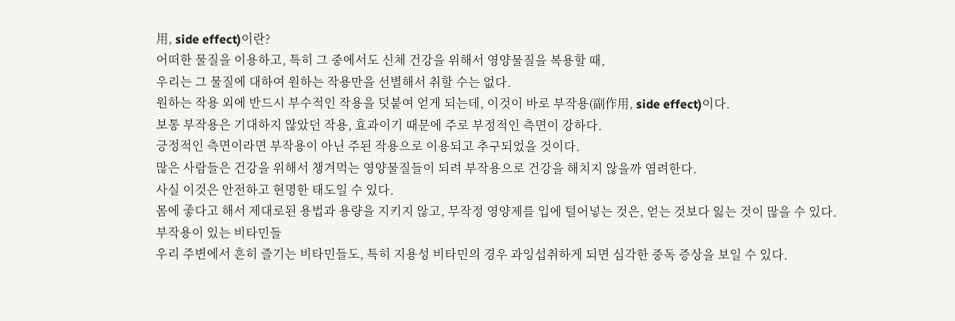用, side effect)이란?
어떠한 물질을 이용하고, 특히 그 중에서도 신체 건강을 위해서 영양물질을 복용할 때,
우리는 그 물질에 대하여 원하는 작용만을 선별해서 취할 수는 없다.
원하는 작용 외에 반드시 부수적인 작용을 덧붙여 얻게 되는데, 이것이 바로 부작용(副作用, side effect)이다.
보통 부작용은 기대하지 않았던 작용, 효과이기 때문에 주로 부정적인 측면이 강하다.
긍정적인 측면이라면 부작용이 아닌 주된 작용으로 이용되고 추구되었을 것이다.
많은 사람들은 건강을 위해서 챙겨먹는 영양물질들이 되려 부작용으로 건강을 해치지 않을까 염려한다.
사실 이것은 안전하고 현명한 태도일 수 있다.
몸에 좋다고 해서 제대로된 용법과 용량을 지키지 않고, 무작정 영양제를 입에 털어넣는 것은, 얻는 것보다 잃는 것이 많을 수 있다.
부작용이 있는 비타민들
우리 주변에서 흔히 즐기는 비타민들도, 특히 지용성 비타민의 경우 과잉섭취하게 되면 심각한 중독 증상을 보일 수 있다.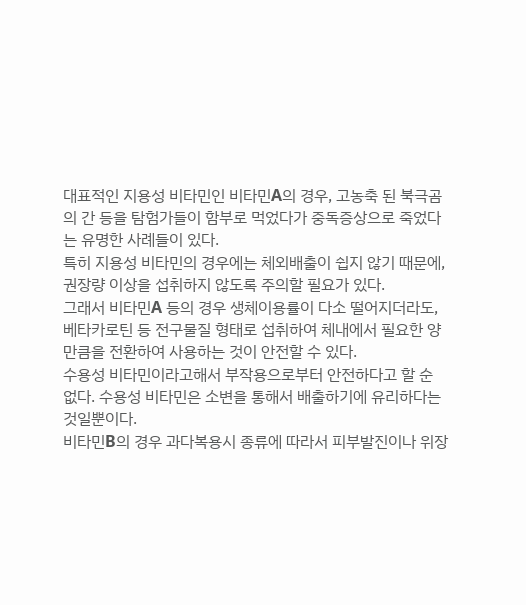대표적인 지용성 비타민인 비타민A의 경우, 고농축 된 북극곰의 간 등을 탐험가들이 함부로 먹었다가 중독증상으로 죽었다는 유명한 사례들이 있다.
특히 지용성 비타민의 경우에는 체외배출이 쉽지 않기 때문에, 권장량 이상을 섭취하지 않도록 주의할 필요가 있다.
그래서 비타민A 등의 경우 생체이용률이 다소 떨어지더라도, 베타카로틴 등 전구물질 형태로 섭취하여 체내에서 필요한 양만큼을 전환하여 사용하는 것이 안전할 수 있다.
수용성 비타민이라고해서 부작용으로부터 안전하다고 할 순 없다. 수용성 비타민은 소변을 통해서 배출하기에 유리하다는 것일뿐이다.
비타민B의 경우 과다복용시 종류에 따라서 피부발진이나 위장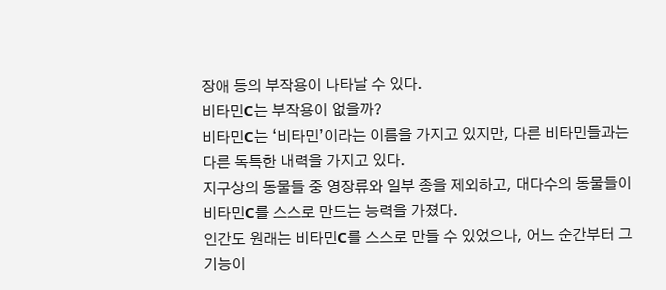장애 등의 부작용이 나타날 수 있다.
비타민C는 부작용이 없을까?
비타민C는 ‘비타민’이라는 이름을 가지고 있지만, 다른 비타민들과는 다른 독특한 내력을 가지고 있다.
지구상의 동물들 중 영장류와 일부 종을 제외하고, 대다수의 동물들이 비타민C를 스스로 만드는 능력을 가졌다.
인간도 원래는 비타민C를 스스로 만들 수 있었으나, 어느 순간부터 그 기능이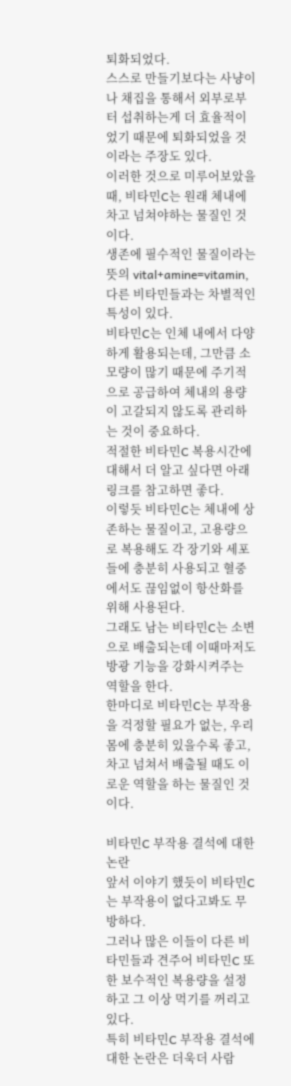퇴화되었다.
스스로 만들기보다는 사냥이나 채집을 통해서 외부로부터 섭취하는게 더 효율적이었기 때문에 퇴화되었을 것이라는 주장도 있다.
이러한 것으로 미루어보았을 때, 비타민C는 원래 체내에 차고 넘쳐야하는 물질인 것이다.
생존에 필수적인 물질이라는 뜻의 vital+amine=vitamin, 다른 비타민들과는 차별적인 특성이 있다.
비타민C는 인체 내에서 다양하게 활용되는데, 그만큼 소모량이 많기 때문에 주기적으로 공급하여 체내의 용량이 고갈되지 않도록 관리하는 것이 중요하다.
적절한 비타민C 복용시간에 대해서 더 알고 싶다면 아래 링크를 참고하면 좋다.
이렇듯 비타민C는 체내에 상존하는 물질이고, 고용량으로 복용해도 각 장기와 세포들에 충분히 사용되고 혈중에서도 끊임없이 항산화를 위해 사용된다.
그래도 남는 비타민C는 소변으로 배출되는데 이때마저도 방광 기능을 강화시켜주는 역할을 한다.
한마디로 비타민C는 부작용을 걱정할 필요가 없는, 우리 몸에 충분히 있을수록 좋고, 차고 넘쳐서 배출될 때도 이로운 역할을 하는 물질인 것이다.

비타민C 부작용 결석에 대한 논란
앞서 이야기 했듯이 비타민C는 부작용이 없다고봐도 무방하다.
그러나 많은 이들이 다른 비타민들과 견주어 비타민C 또한 보수적인 복용량을 설정하고 그 이상 먹기를 꺼리고 있다.
특히 비타민C 부작용 결석에 대한 논란은 더욱더 사람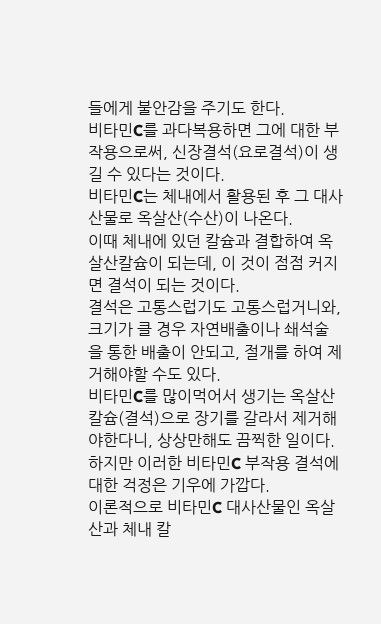들에게 불안감을 주기도 한다.
비타민C를 과다복용하면 그에 대한 부작용으로써, 신장결석(요로결석)이 생길 수 있다는 것이다.
비타민C는 체내에서 활용된 후 그 대사산물로 옥살산(수산)이 나온다.
이때 체내에 있던 칼슘과 결합하여 옥살산칼슘이 되는데, 이 것이 점점 커지면 결석이 되는 것이다.
결석은 고통스럽기도 고통스럽거니와, 크기가 클 경우 자연배출이나 쇄석술을 통한 배출이 안되고, 절개를 하여 제거해야할 수도 있다.
비타민C를 많이먹어서 생기는 옥살산칼슘(결석)으로 장기를 갈라서 제거해야한다니, 상상만해도 끔찍한 일이다.
하지만 이러한 비타민C 부작용 결석에 대한 걱정은 기우에 가깝다.
이론적으로 비타민C 대사산물인 옥살산과 체내 칼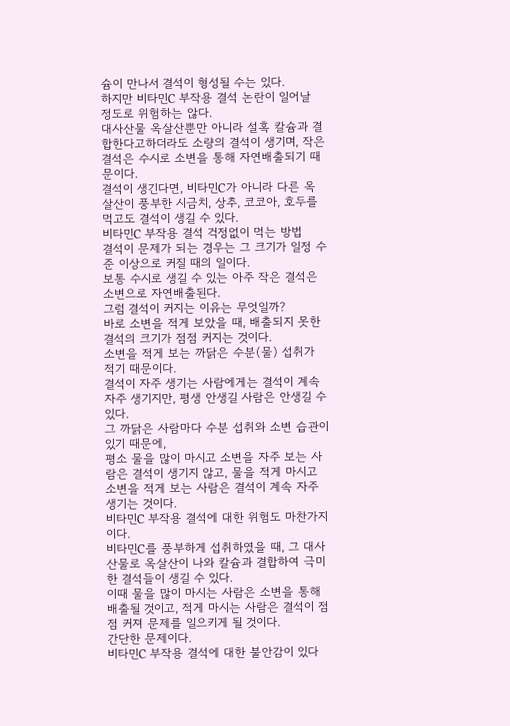슘이 만나서 결석이 형성될 수는 있다.
하지만 비타민C 부작용 결석 논란이 일어날 정도로 위험하는 않다.
대사산물 옥살산뿐만 아니라 설혹 칼슘과 결합한다고하더라도 소량의 결석이 생기며, 작은 결석은 수시로 소변을 통해 자연배출되기 때문이다.
결석이 생긴다면, 비타민C가 아니라 다른 옥살산이 풍부한 시금치, 상추, 코코아, 호두를 먹고도 결석이 생길 수 있다.
비타민C 부작용 결석 걱정없이 먹는 방법
결석이 문제가 되는 경우는 그 크기가 일정 수준 이상으로 커질 때의 일이다.
보통 수시로 생길 수 있는 아주 작은 결석은 소변으로 자연배출된다.
그럼 결석이 커지는 이유는 무엇일까?
바로 소변을 적게 보았을 때, 배출되지 못한 결석의 크기가 점점 커지는 것이다.
소변을 적게 보는 까닭은 수분(물) 섭취가 적기 때문이다.
결석이 자주 생기는 사람에게는 결석이 계속 자주 생기지만, 평생 안생길 사람은 안생길 수 있다.
그 까닭은 사람마다 수분 섭취와 소변 습관이 있기 때문에,
평소 물을 많이 마시고 소변을 자주 보는 사람은 결석이 생기지 않고, 물을 적게 마시고 소변을 적게 보는 사람은 결석이 계속 자주 생기는 것이다.
비타민C 부작용 결석에 대한 위험도 마찬가지이다.
비타민C를 풍부하게 섭취하였을 때, 그 대사산물로 옥살산이 나와 칼슘과 결합하여 극미한 결석들이 생길 수 있다.
이때 물을 많이 마시는 사람은 소변을 통해 배출될 것이고, 적게 마시는 사람은 결석이 점점 커져 문제를 일으키게 될 것이다.
간단한 문제이다.
비타민C 부작용 결석에 대한 불안감이 있다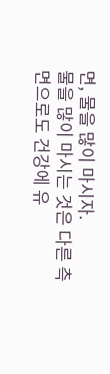면, 물을 많이 마시자.
물을 많이 마시는 것은 다른 측면으로도 건강에 유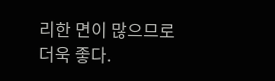리한 면이 많으므로 더욱 좋다.